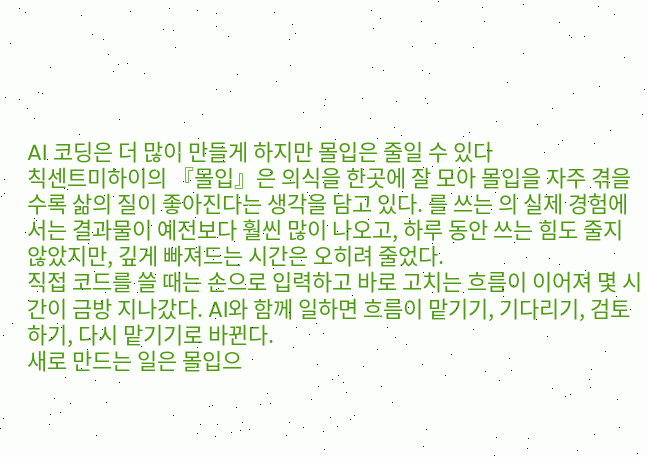AI 코딩은 더 많이 만들게 하지만 몰입은 줄일 수 있다
칙센트미하이의 『몰입』은 의식을 한곳에 잘 모아 몰입을 자주 겪을수록 삶의 질이 좋아진다는 생각을 담고 있다. 를 쓰는 의 실제 경험에서는 결과물이 예전보다 훨씬 많이 나오고, 하루 동안 쓰는 힘도 줄지 않았지만, 깊게 빠져드는 시간은 오히려 줄었다.
직접 코드를 쓸 때는 손으로 입력하고 바로 고치는 흐름이 이어져 몇 시간이 금방 지나갔다. AI와 함께 일하면 흐름이 맡기기, 기다리기, 검토하기, 다시 맡기기로 바뀐다.
새로 만드는 일은 몰입으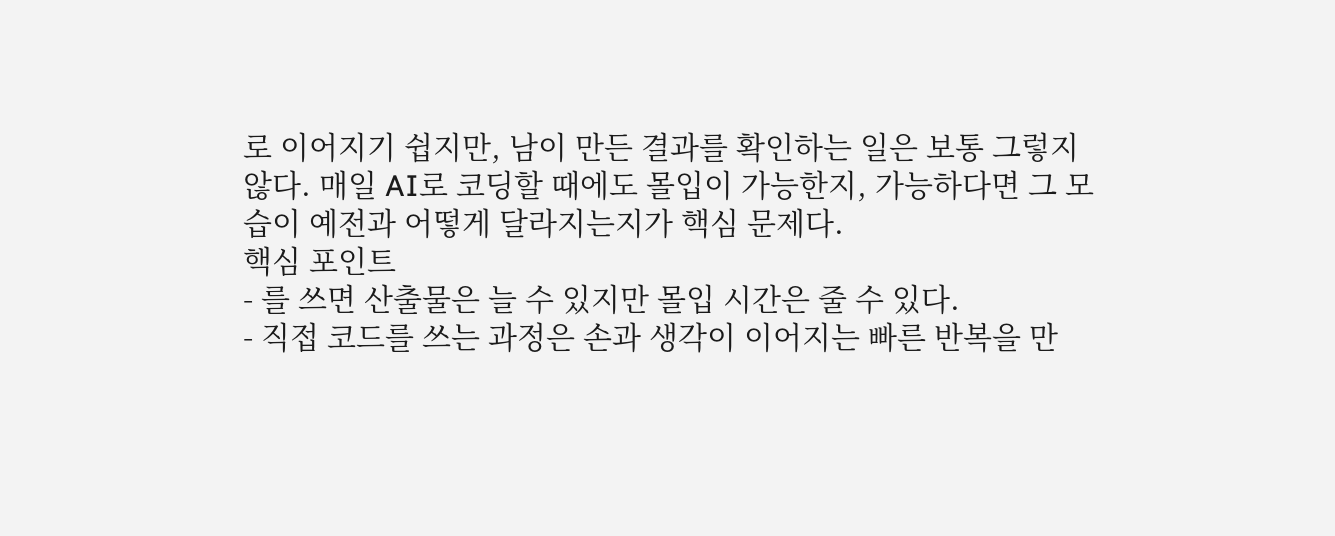로 이어지기 쉽지만, 남이 만든 결과를 확인하는 일은 보통 그렇지 않다. 매일 AI로 코딩할 때에도 몰입이 가능한지, 가능하다면 그 모습이 예전과 어떻게 달라지는지가 핵심 문제다.
핵심 포인트
- 를 쓰면 산출물은 늘 수 있지만 몰입 시간은 줄 수 있다.
- 직접 코드를 쓰는 과정은 손과 생각이 이어지는 빠른 반복을 만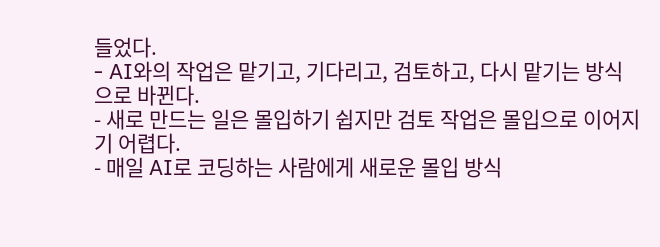들었다.
- AI와의 작업은 맡기고, 기다리고, 검토하고, 다시 맡기는 방식으로 바뀐다.
- 새로 만드는 일은 몰입하기 쉽지만 검토 작업은 몰입으로 이어지기 어렵다.
- 매일 AI로 코딩하는 사람에게 새로운 몰입 방식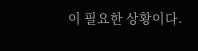이 필요한 상황이다.